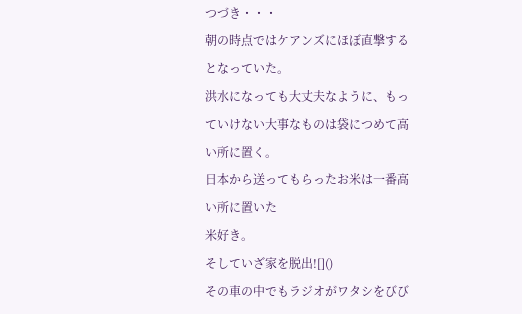つづき・・・
朝の時点ではケアンズにほぼ直撃するとなっていた。
洪水になっても大丈夫なように、もっていけない大事なものは袋につめて高い所に置く。
日本から送ってもらったお米は一番高い所に置いた
米好き。
そしていざ家を脱出![]()
その車の中でもラジオがワタシをびび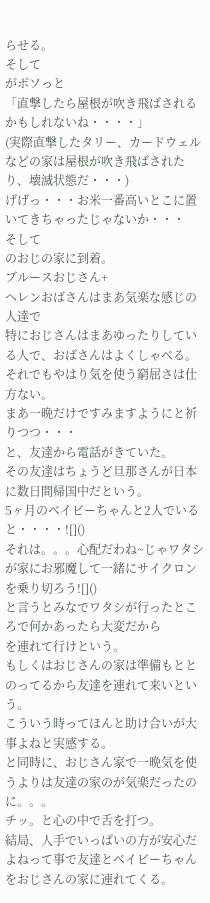らせる。
そして
がボソっと
「直撃したら屋根が吹き飛ばされるかもしれないね・・・・」
(実際直撃したタリー、カードウェルなどの家は屋根が吹き飛ばされたり、壊滅状態だ・・・)
げげっ・・・お米一番高いとこに置いてきちゃったじゃないか・・・
そして
のおじの家に到着。
ブルースおじさん+
ヘレンおばさんはまあ気楽な感じの人達で
特におじさんはまあゆったりしている人で、おばさんはよくしゃべる。
それでもやはり気を使う窮屈さは仕方ない。
まあ一晩だけですみますようにと祈りつつ・・・
と、友達から電話がきていた。
その友達はちょうど旦那さんが日本に数日間帰国中だという。
5ヶ月のベイビーちゃんと2人でいると・・・・![]()
それは。。。心配だわね~じゃワタシが家にお邪魔して一緒にサイクロンを乗り切ろう![]()
と言うとみなでワタシが行ったところで何かあったら大変だから
を連れて行けという。
もしくはおじさんの家は準備もととのってるから友達を連れて来いという。
こういう時ってほんと助け合いが大事よねと実感する。
と同時に、おじさん家で一晩気を使うよりは友達の家のが気楽だったのに。。。
チッ。と心の中で舌を打つ。
結局、人手でいっぱいの方が安心だよねって事で友達とベイビーちゃんをおじさんの家に連れてくる。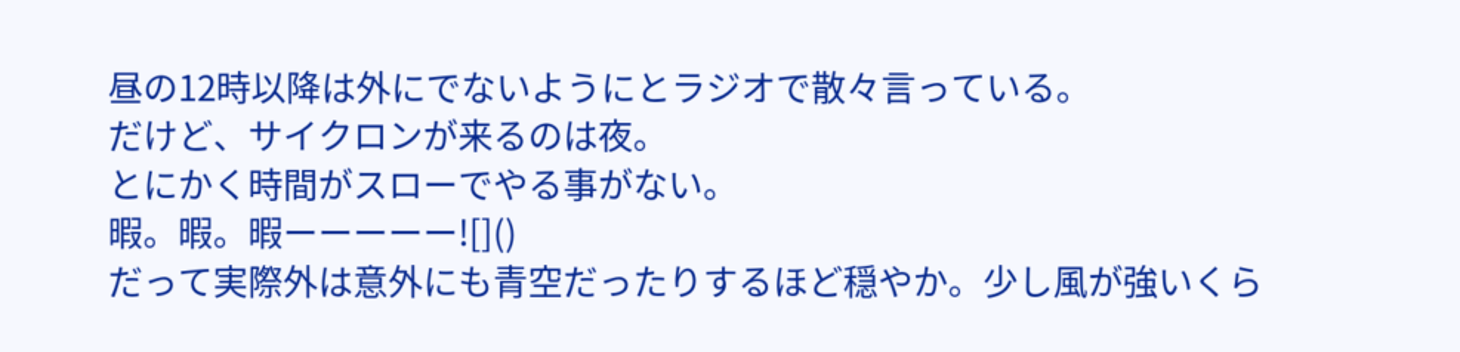昼の12時以降は外にでないようにとラジオで散々言っている。
だけど、サイクロンが来るのは夜。
とにかく時間がスローでやる事がない。
暇。暇。暇ーーーーー![]()
だって実際外は意外にも青空だったりするほど穏やか。少し風が強いくら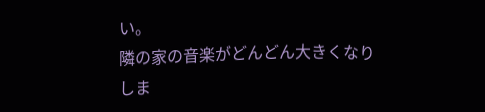い。
隣の家の音楽がどんどん大きくなり
しま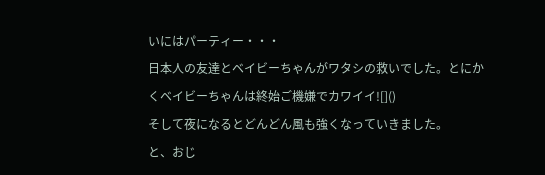いにはパーティー・・・
日本人の友達とベイビーちゃんがワタシの救いでした。とにかくベイビーちゃんは終始ご機嫌でカワイイ![]()
そして夜になるとどんどん風も強くなっていきました。
と、おじ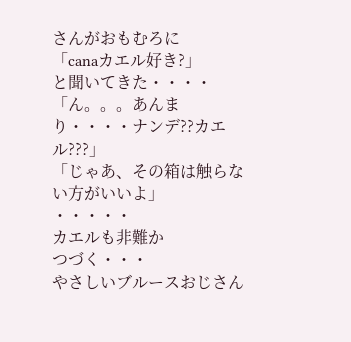さんがおもむろに
「canaカエル好き?」
と聞いてきた・・・・
「ん。。。あんまり・・・・ナンデ??カエル???」
「じゃあ、その箱は触らない方がいいよ」
・・・・・
カエルも非難か
つづく・・・
やさしいブルースおじさん